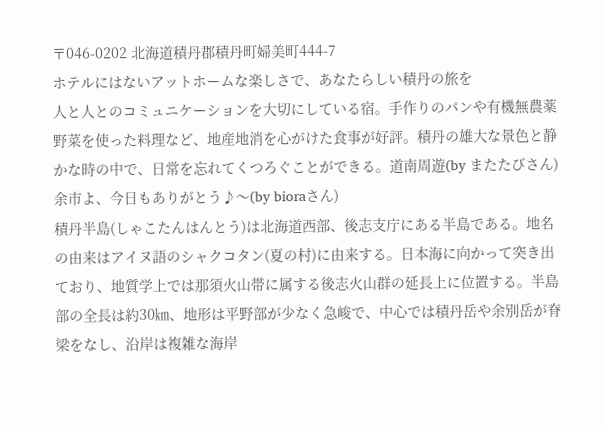〒046-0202 北海道積丹郡積丹町婦美町444-7
ホテルにはないアットホームな楽しさで、あなたらしい積丹の旅を
人と人とのコミュニケーションを大切にしている宿。手作りのパンや有機無農薬野菜を使った料理など、地産地消を心がけた食事が好評。積丹の雄大な景色と静かな時の中で、日常を忘れてくつろぐことができる。道南周遊(by またたびさん)
余市よ、今日もありがとう♪〜(by bioraさん)
積丹半島(しゃこたんはんとう)は北海道西部、後志支庁にある半島である。地名の由来はアイヌ語のシャクコタン(夏の村)に由来する。日本海に向かって突き出ており、地質学上では那須火山帯に属する後志火山群の延長上に位置する。半島部の全長は約30㎞、地形は平野部が少なく急峻で、中心では積丹岳や余別岳が脊梁をなし、沿岸は複雑な海岸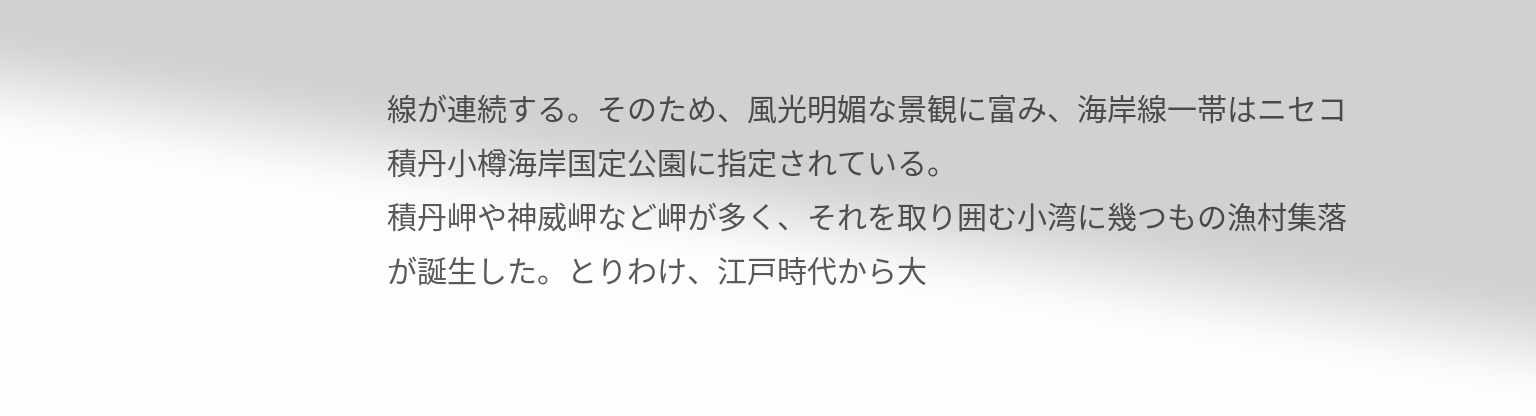線が連続する。そのため、風光明媚な景観に富み、海岸線一帯はニセコ積丹小樽海岸国定公園に指定されている。
積丹岬や神威岬など岬が多く、それを取り囲む小湾に幾つもの漁村集落が誕生した。とりわけ、江戸時代から大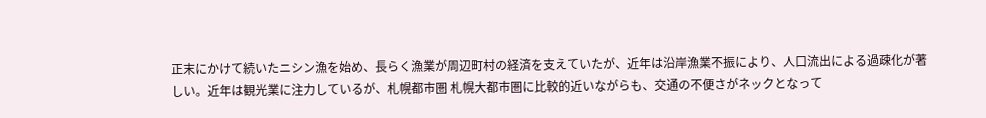正末にかけて続いたニシン漁を始め、長らく漁業が周辺町村の経済を支えていたが、近年は沿岸漁業不振により、人口流出による過疎化が著しい。近年は観光業に注力しているが、札幌都市圏 札幌大都市圏に比較的近いながらも、交通の不便さがネックとなって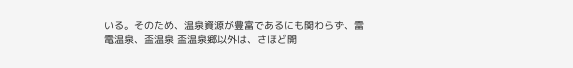いる。そのため、温泉資源が豊富であるにも関わらず、雷電温泉、盃温泉 盃温泉郷以外は、さほど開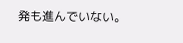発も進んでいない。